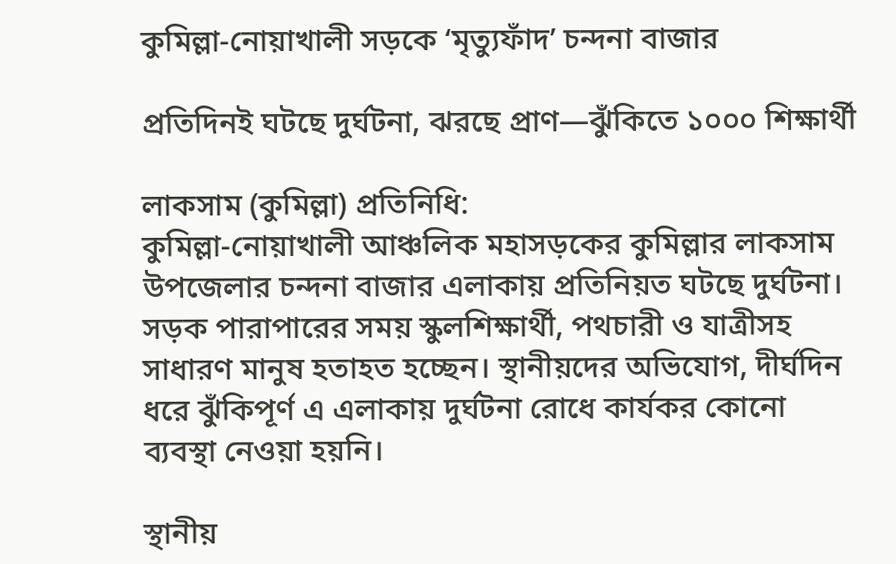কুমিল্লা-নোয়াখালী সড়কে ‘মৃত্যুফাঁদ’ চন্দনা বাজার

প্রতিদিনই ঘটছে দুর্ঘটনা, ঝরছে প্রাণ—ঝুঁকিতে ১০০০ শিক্ষার্থী

লাকসাম (কুমিল্লা) প্রতিনিধি:
কুমিল্লা-নোয়াখালী আঞ্চলিক মহাসড়কের কুমিল্লার লাকসাম উপজেলার চন্দনা বাজার এলাকায় প্রতিনিয়ত ঘটছে দুর্ঘটনা। সড়ক পারাপারের সময় স্কুলশিক্ষার্থী, পথচারী ও যাত্রীসহ সাধারণ মানুষ হতাহত হচ্ছেন। স্থানীয়দের অভিযোগ, দীর্ঘদিন ধরে ঝুঁকিপূর্ণ এ এলাকায় দুর্ঘটনা রোধে কার্যকর কোনো ব্যবস্থা নেওয়া হয়নি।

স্থানীয়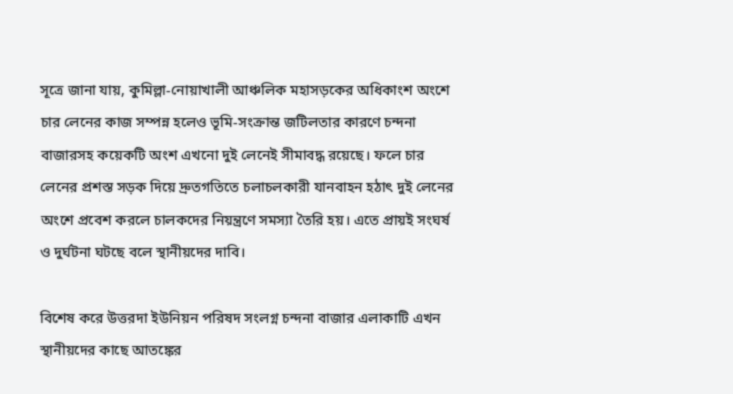সূত্রে জানা যায়, কুমিল্লা-নোয়াখালী আঞ্চলিক মহাসড়কের অধিকাংশ অংশে চার লেনের কাজ সম্পন্ন হলেও ভূমি-সংক্রান্ত জটিলতার কারণে চন্দনা বাজারসহ কয়েকটি অংশ এখনো দুই লেনেই সীমাবদ্ধ রয়েছে। ফলে চার লেনের প্রশস্ত সড়ক দিয়ে দ্রুতগতিতে চলাচলকারী যানবাহন হঠাৎ দুই লেনের অংশে প্রবেশ করলে চালকদের নিয়ন্ত্রণে সমস্যা তৈরি হয়। এতে প্রায়ই সংঘর্ষ ও দুর্ঘটনা ঘটছে বলে স্থানীয়দের দাবি।

বিশেষ করে উত্তরদা ইউনিয়ন পরিষদ সংলগ্ন চন্দনা বাজার এলাকাটি এখন স্থানীয়দের কাছে আতঙ্কের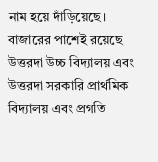নাম হয়ে দাঁড়িয়েছে। বাজারের পাশেই রয়েছে উত্তরদা উচ্চ বিদ্যালয় এবং উত্তরদা সরকারি প্রার্থমিক বিদ্যালয় এবং প্রগতি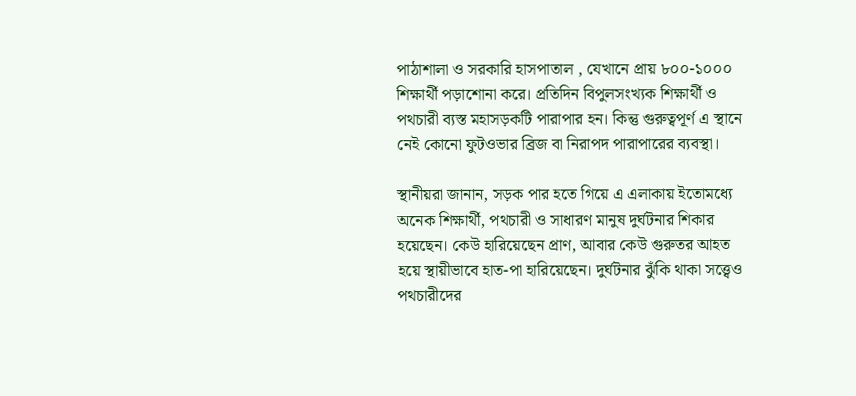পাঠাশালা ও সরকারি হাসপাতাল , যেখানে প্রায় ৮০০-১০০০ শিক্ষার্থী পড়াশোনা করে। প্রতিদিন বিপুলসংখ্যক শিক্ষার্থী ও পথচারী ব্যস্ত মহাসড়কটি পারাপার হন। কিন্তু গুরুত্বপূর্ণ এ স্থানে নেই কোনো ফুটওভার ব্রিজ বা নিরাপদ পারাপারের ব্যবস্থা।

স্থানীয়রা জানান, সড়ক পার হতে গিয়ে এ এলাকায় ইতোমধ্যে অনেক শিক্ষার্থী, পথচারী ও সাধারণ মানুষ দুর্ঘটনার শিকার হয়েছেন। কেউ হারিয়েছেন প্রাণ, আবার কেউ গুরুতর আহত হয়ে স্থায়ীভাবে হাত-পা হারিয়েছেন। দুর্ঘটনার ঝুঁকি থাকা সত্ত্বেও পথচারীদের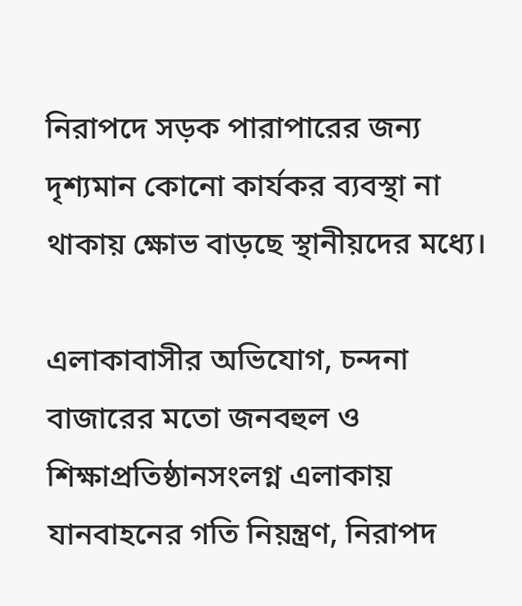নিরাপদে সড়ক পারাপারের জন্য দৃশ্যমান কোনো কার্যকর ব্যবস্থা না থাকায় ক্ষোভ বাড়ছে স্থানীয়দের মধ্যে।

এলাকাবাসীর অভিযোগ, চন্দনা বাজারের মতো জনবহুল ও শিক্ষাপ্রতিষ্ঠানসংলগ্ন এলাকায় যানবাহনের গতি নিয়ন্ত্রণ, নিরাপদ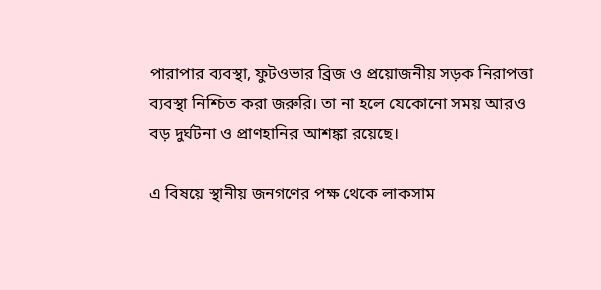পারাপার ব্যবস্থা, ফুটওভার ব্রিজ ও প্রয়োজনীয় সড়ক নিরাপত্তা ব্যবস্থা নিশ্চিত করা জরুরি। তা না হলে যেকোনো সময় আরও বড় দুর্ঘটনা ও প্রাণহানির আশঙ্কা রয়েছে।

এ বিষয়ে স্থানীয় জনগণের পক্ষ থেকে লাকসাম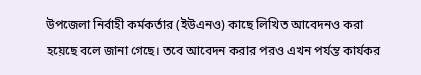উপজেলা নির্বাহী কর্মকর্তার (ইউএনও) কাছে লিখিত আবেদনও করা হয়েছে বলে জানা গেছে। তবে আবেদন করার পরও এখন পর্যন্ত কার্যকর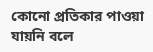কোনো প্রতিকার পাওয়া যায়নি বলে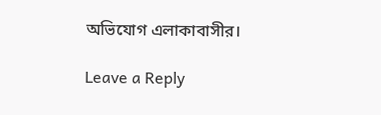অভিযোগ এলাকাবাসীর।

Leave a Reply